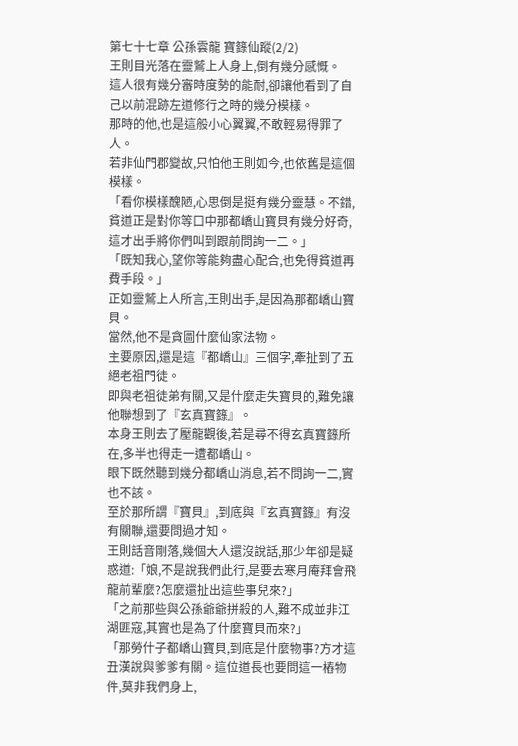第七十七章 公孫雲龍 寶籙仙蹤(2/2)
王則目光落在靈鷲上人身上,倒有幾分感慨。
這人很有幾分審時度勢的能耐,卻讓他看到了自己以前混跡左道修行之時的幾分模樣。
那時的他,也是這般小心翼翼,不敢輕易得罪了人。
若非仙門郡變故,只怕他王則如今,也依舊是這個模樣。
「看你模樣醜陋,心思倒是挺有幾分靈慧。不錯,貧道正是對你等口中那都嶠山寶貝有幾分好奇,這才出手將你們叫到跟前問詢一二。」
「既知我心,望你等能夠盡心配合,也免得貧道再費手段。」
正如靈鷲上人所言,王則出手,是因為那都嶠山寶貝。
當然,他不是貪圖什麼仙家法物。
主要原因,還是這『都嶠山』三個字,牽扯到了五絕老祖門徒。
即與老祖徒弟有關,又是什麼走失寶貝的,難免讓他聯想到了『玄真寶籙』。
本身王則去了壓龍觀後,若是尋不得玄真寶籙所在,多半也得走一遭都嶠山。
眼下既然聽到幾分都嶠山消息,若不問詢一二,實也不該。
至於那所謂『寶貝』,到底與『玄真寶籙』有沒有關聯,還要問過才知。
王則話音剛落,幾個大人還沒說話,那少年卻是疑惑道:「娘,不是說我們此行,是要去寒月庵拜會飛龍前輩麼?怎麼還扯出這些事兒來?」
「之前那些與公孫爺爺拼殺的人,難不成並非江湖匪寇,其實也是為了什麼寶貝而來?」
「那勞什子都嶠山寶貝,到底是什麼物事?方才這丑漢說與爹爹有關。這位道長也要問這一樁物件,莫非我們身上,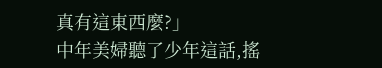真有這東西麼?」
中年美婦聽了少年這話,搖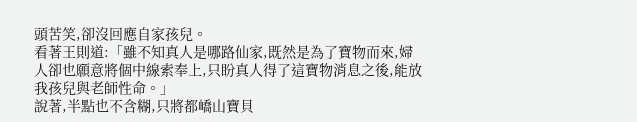頭苦笑,卻沒回應自家孩兒。
看著王則道:「雖不知真人是哪路仙家,既然是為了寶物而來,婦人卻也願意將個中線索奉上,只盼真人得了這寶物消息之後,能放我孩兒與老師性命。」
說著,半點也不含糊,只將都嶠山寶貝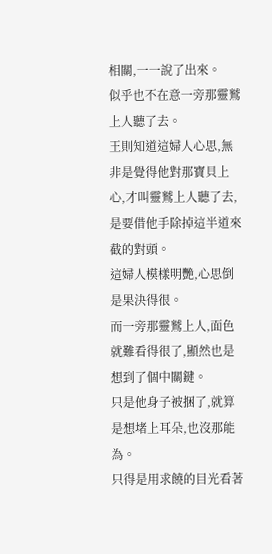相關,一一說了出來。
似乎也不在意一旁那靈鷲上人聽了去。
王則知道這婦人心思,無非是覺得他對那寶貝上心,才叫靈鷲上人聽了去,是要借他手除掉這半道來截的對頭。
這婦人模樣明艷,心思倒是果決得很。
而一旁那靈鷲上人,面色就難看得很了,顯然也是想到了個中關鍵。
只是他身子被捆了,就算是想堵上耳朵,也沒那能為。
只得是用求饒的目光看著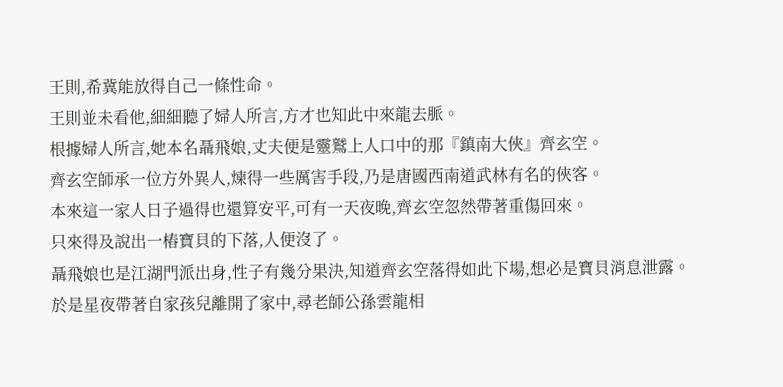王則,希冀能放得自己一條性命。
王則並未看他,細細聽了婦人所言,方才也知此中來龍去脈。
根據婦人所言,她本名聶飛娘,丈夫便是靈鷲上人口中的那『鎮南大俠』齊玄空。
齊玄空師承一位方外異人,煉得一些厲害手段,乃是唐國西南道武林有名的俠客。
本來這一家人日子過得也還算安平,可有一天夜晚,齊玄空忽然帶著重傷回來。
只來得及說出一樁寶貝的下落,人便沒了。
聶飛娘也是江湖門派出身,性子有幾分果決,知道齊玄空落得如此下場,想必是寶貝消息泄露。
於是星夜帶著自家孩兒離開了家中,尋老師公孫雲龍相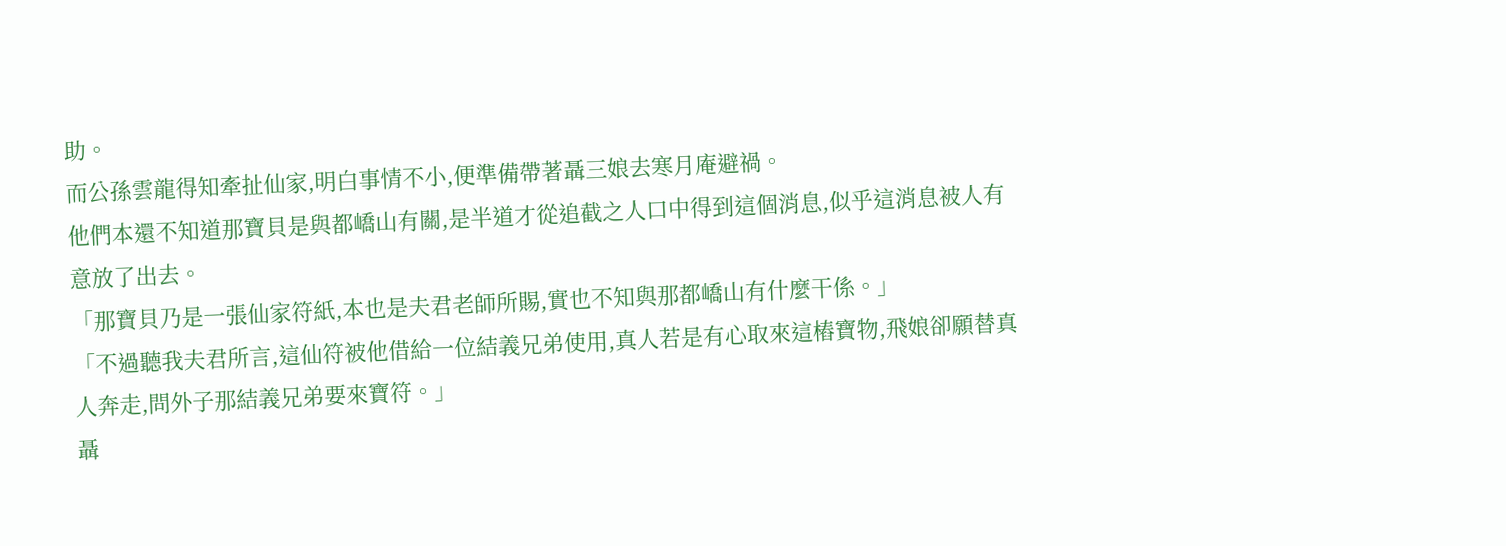助。
而公孫雲龍得知牽扯仙家,明白事情不小,便準備帶著聶三娘去寒月庵避禍。
他們本還不知道那寶貝是與都嶠山有關,是半道才從追截之人口中得到這個消息,似乎這消息被人有意放了出去。
「那寶貝乃是一張仙家符紙,本也是夫君老師所賜,實也不知與那都嶠山有什麼干係。」
「不過聽我夫君所言,這仙符被他借給一位結義兄弟使用,真人若是有心取來這樁寶物,飛娘卻願替真人奔走,問外子那結義兄弟要來寶符。」
聶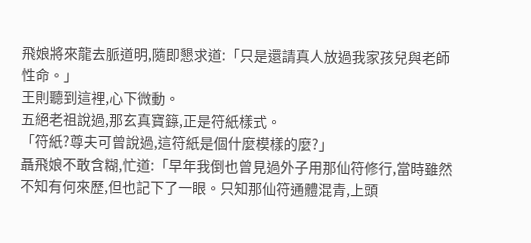飛娘將來龍去脈道明,隨即懇求道:「只是還請真人放過我家孩兒與老師性命。」
王則聽到這裡,心下微動。
五絕老祖說過,那玄真寶籙,正是符紙樣式。
「符紙?尊夫可曾說過,這符紙是個什麼模樣的麼?」
聶飛娘不敢含糊,忙道:「早年我倒也曾見過外子用那仙符修行,當時雖然不知有何來歷,但也記下了一眼。只知那仙符通體混青,上頭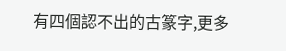有四個認不出的古篆字,更多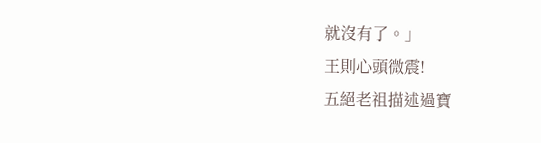就沒有了。」
王則心頭微震!
五絕老祖描述過寶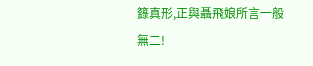籙真形,正與聶飛娘所言一般無二!